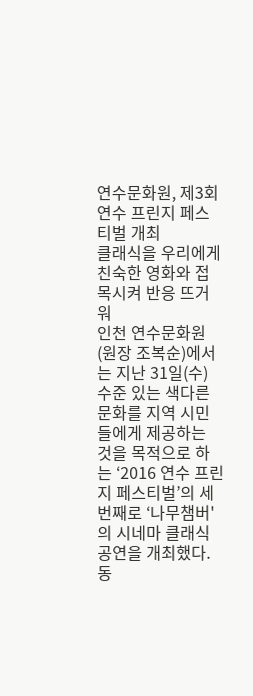연수문화원, 제3회 연수 프린지 페스티벌 개최
클래식을 우리에게 친숙한 영화와 접목시켜 반응 뜨거워
인천 연수문화원(원장 조복순)에서는 지난 31일(수) 수준 있는 색다른 문화를 지역 시민들에게 제공하는 것을 목적으로 하는 ‘2016 연수 프린지 페스티벌’의 세 번째로 ‘나무챔버'의 시네마 클래식 공연을 개최했다.
동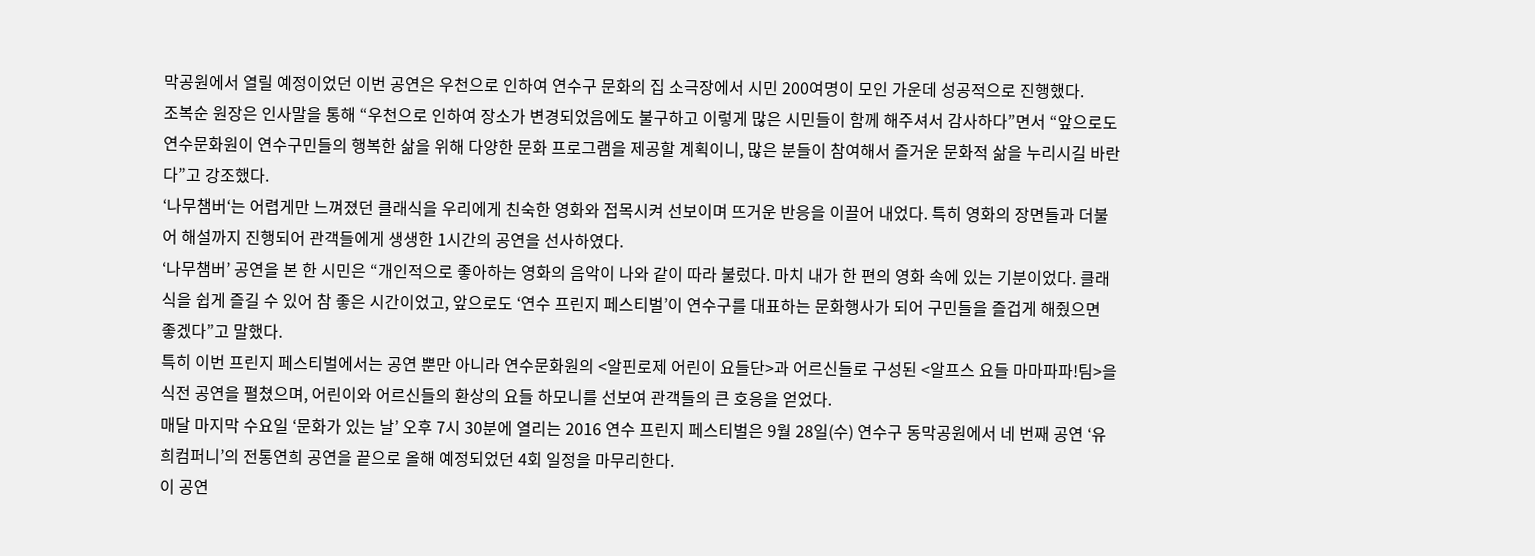막공원에서 열릴 예정이었던 이번 공연은 우천으로 인하여 연수구 문화의 집 소극장에서 시민 200여명이 모인 가운데 성공적으로 진행했다.
조복순 원장은 인사말을 통해 “우천으로 인하여 장소가 변경되었음에도 불구하고 이렇게 많은 시민들이 함께 해주셔서 감사하다”면서 “앞으로도 연수문화원이 연수구민들의 행복한 삶을 위해 다양한 문화 프로그램을 제공할 계획이니, 많은 분들이 참여해서 즐거운 문화적 삶을 누리시길 바란다”고 강조했다.
‘나무챔버‘는 어렵게만 느껴졌던 클래식을 우리에게 친숙한 영화와 접목시켜 선보이며 뜨거운 반응을 이끌어 내었다. 특히 영화의 장면들과 더불어 해설까지 진행되어 관객들에게 생생한 1시간의 공연을 선사하였다.
‘나무챔버’ 공연을 본 한 시민은 “개인적으로 좋아하는 영화의 음악이 나와 같이 따라 불렀다. 마치 내가 한 편의 영화 속에 있는 기분이었다. 클래식을 쉽게 즐길 수 있어 참 좋은 시간이었고, 앞으로도 ‘연수 프린지 페스티벌’이 연수구를 대표하는 문화행사가 되어 구민들을 즐겁게 해줬으면 좋겠다”고 말했다.
특히 이번 프린지 페스티벌에서는 공연 뿐만 아니라 연수문화원의 <알핀로제 어린이 요들단>과 어르신들로 구성된 <알프스 요들 마마파파!팀>을 식전 공연을 펼쳤으며, 어린이와 어르신들의 환상의 요들 하모니를 선보여 관객들의 큰 호응을 얻었다.
매달 마지막 수요일 ‘문화가 있는 날’ 오후 7시 30분에 열리는 2016 연수 프린지 페스티벌은 9월 28일(수) 연수구 동막공원에서 네 번째 공연 ‘유희컴퍼니’의 전통연희 공연을 끝으로 올해 예정되었던 4회 일정을 마무리한다.
이 공연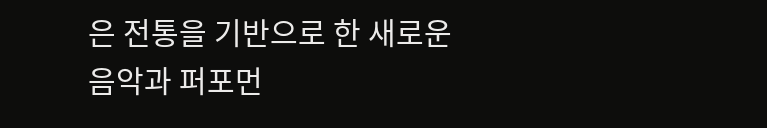은 전통을 기반으로 한 새로운 음악과 퍼포먼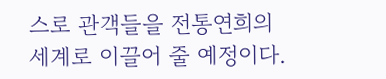스로 관객들을 전통연희의 세계로 이끌어 줄 예정이다.